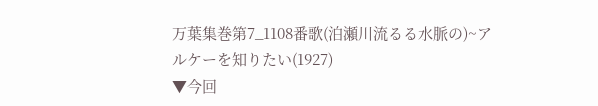万葉集巻第7_1108番歌(泊瀬川流るる水脈の)~アルケーを知りたい(1927)
▼今回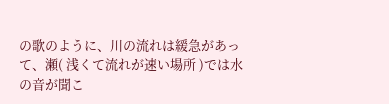の歌のように、川の流れは緩急があって、瀬( 浅くて流れが速い場所 )では水の音が聞こ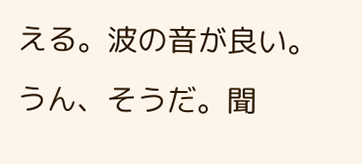える。波の音が良い。うん、そうだ。聞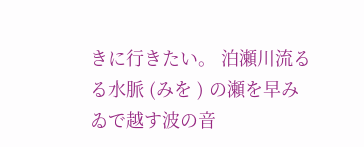きに行きたい。 泊瀬川流るる水脈 (みを ) の瀬を早み ゐで越す波の音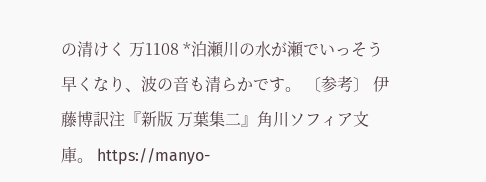の清けく 万1108 *泊瀬川の水が瀬でいっそう早くなり、波の音も清らかです。 〔参考〕 伊藤博訳注『新版 万葉集二』角川ソフィア文庫。 https://manyo-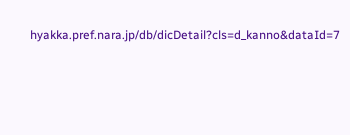hyakka.pref.nara.jp/db/dicDetail?cls=d_kanno&dataId=7